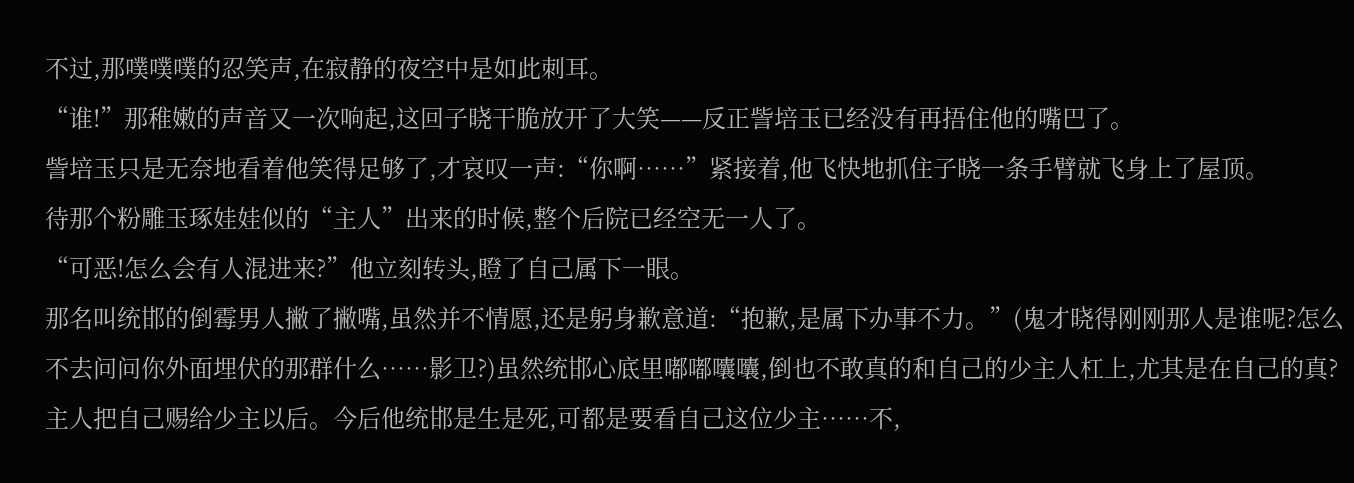不过,那噗噗噗的忍笑声,在寂静的夜空中是如此刺耳。
“谁!”那稚嫩的声音又一次响起,这回子晓干脆放开了大笑——反正訾培玉已经没有再捂住他的嘴巴了。
訾培玉只是无奈地看着他笑得足够了,才哀叹一声:“你啊……”紧接着,他飞快地抓住子晓一条手臂就飞身上了屋顶。
待那个粉雕玉琢娃娃似的“主人”出来的时候,整个后院已经空无一人了。
“可恶!怎么会有人混进来?”他立刻转头,瞪了自己属下一眼。
那名叫统邯的倒霉男人撇了撇嘴,虽然并不情愿,还是躬身歉意道:“抱歉,是属下办事不力。”(鬼才晓得刚刚那人是谁呢?怎么不去问问你外面埋伏的那群什么……影卫?)虽然统邯心底里嘟嘟囔囔,倒也不敢真的和自己的少主人杠上,尤其是在自己的真?主人把自己赐给少主以后。今后他统邯是生是死,可都是要看自己这位少主……不,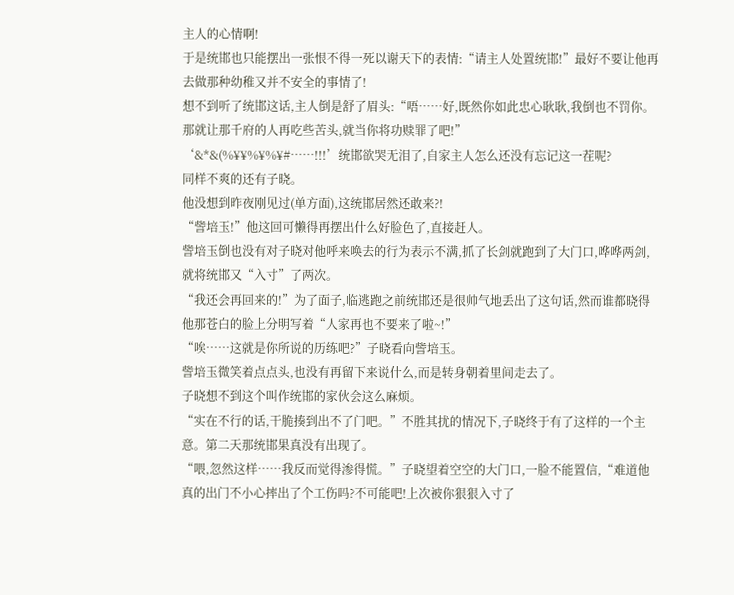主人的心情啊!
于是统邯也只能摆出一张恨不得一死以谢天下的表情:“请主人处置统邯!”最好不要让他再去做那种幼稚又并不安全的事情了!
想不到听了统邯这话,主人倒是舒了眉头:“唔……好,既然你如此忠心耿耿,我倒也不罚你。那就让那千府的人再吃些苦头,就当你将功赎罪了吧!”
‘&*&(%¥¥%¥%¥#……!!!’统邯欲哭无泪了,自家主人怎么还没有忘记这一茬呢?
同样不爽的还有子晓。
他没想到昨夜刚见过(单方面),这统邯居然还敢来?!
“訾培玉!”他这回可懒得再摆出什么好脸色了,直接赶人。
訾培玉倒也没有对子晓对他呼来唤去的行为表示不满,抓了长剑就跑到了大门口,哗哗两剑,就将统邯又“入寸”了两次。
“我还会再回来的!”为了面子,临逃跑之前统邯还是很帅气地丢出了这句话,然而谁都晓得他那苍白的脸上分明写着“人家再也不要来了啦~!”
“唉……这就是你所说的历练吧?”子晓看向訾培玉。
訾培玉微笑着点点头,也没有再留下来说什么,而是转身朝着里间走去了。
子晓想不到这个叫作统邯的家伙会这么麻烦。
“实在不行的话,干脆揍到出不了门吧。”不胜其扰的情况下,子晓终于有了这样的一个主意。第二天那统邯果真没有出现了。
“喂,忽然这样……我反而觉得渗得慌。”子晓望着空空的大门口,一脸不能置信,“难道他真的出门不小心摔出了个工伤吗?不可能吧!上次被你狠狠入寸了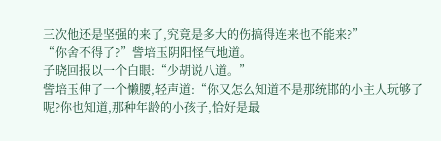三次他还是坚强的来了,究竟是多大的伤搞得连来也不能来?”
“你舍不得了?”訾培玉阴阳怪气地道。
子晓回报以一个白眼:“少胡说八道。”
訾培玉伸了一个懒腰,轻声道:“你又怎么知道不是那统邯的小主人玩够了呢?你也知道,那种年龄的小孩子,恰好是最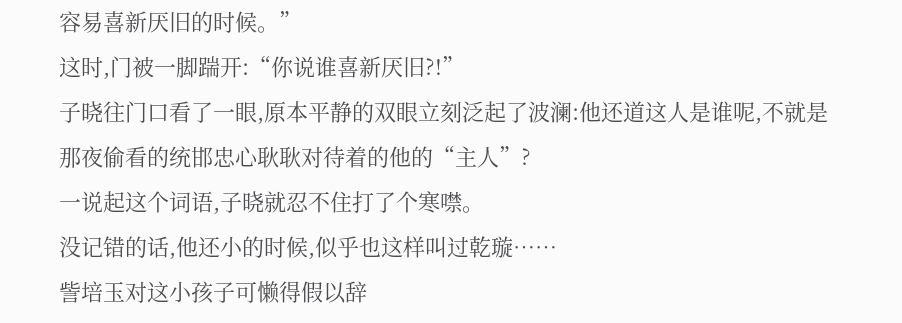容易喜新厌旧的时候。”
这时,门被一脚踹开:“你说谁喜新厌旧?!”
子晓往门口看了一眼,原本平静的双眼立刻泛起了波澜:他还道这人是谁呢,不就是那夜偷看的统邯忠心耿耿对待着的他的“主人”?
一说起这个词语,子晓就忍不住打了个寒噤。
没记错的话,他还小的时候,似乎也这样叫过乾璇……
訾培玉对这小孩子可懒得假以辞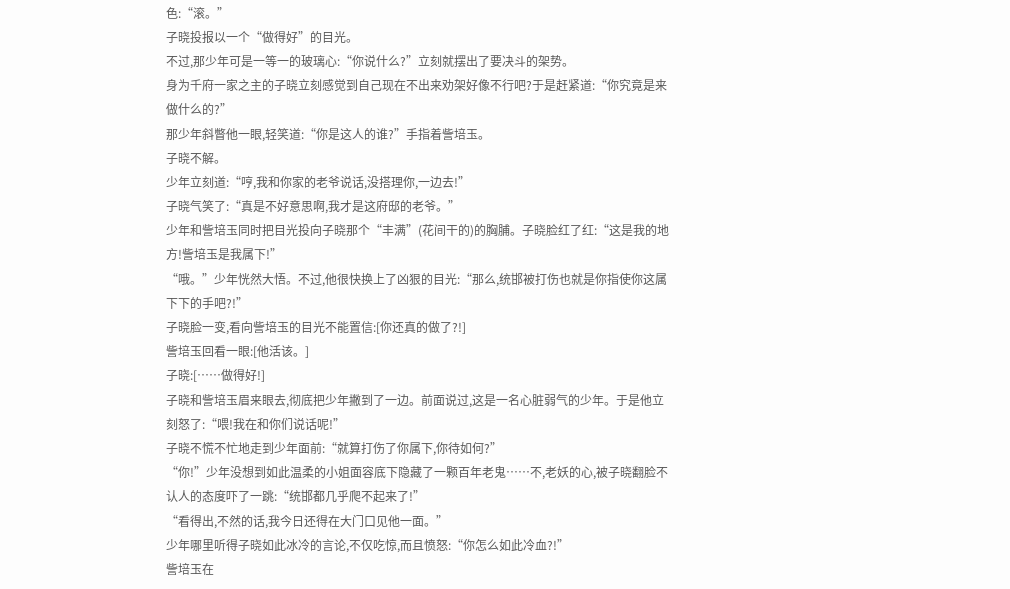色:“滚。”
子晓投报以一个“做得好”的目光。
不过,那少年可是一等一的玻璃心:“你说什么?”立刻就摆出了要决斗的架势。
身为千府一家之主的子晓立刻感觉到自己现在不出来劝架好像不行吧?于是赶紧道:“你究竟是来做什么的?”
那少年斜瞥他一眼,轻笑道:“你是这人的谁?”手指着訾培玉。
子晓不解。
少年立刻道:“哼,我和你家的老爷说话,没搭理你,一边去!”
子晓气笑了:“真是不好意思啊,我才是这府邸的老爷。”
少年和訾培玉同时把目光投向子晓那个“丰满”(花间干的)的胸脯。子晓脸红了红:“这是我的地方!訾培玉是我属下!”
“哦。”少年恍然大悟。不过,他很快换上了凶狠的目光:“那么,统邯被打伤也就是你指使你这属下下的手吧?!”
子晓脸一变,看向訾培玉的目光不能置信:[你还真的做了?!]
訾培玉回看一眼:[他活该。]
子晓:[……做得好!]
子晓和訾培玉眉来眼去,彻底把少年撇到了一边。前面说过,这是一名心脏弱气的少年。于是他立刻怒了:“喂!我在和你们说话呢!”
子晓不慌不忙地走到少年面前:“就算打伤了你属下,你待如何?”
“你!”少年没想到如此温柔的小姐面容底下隐藏了一颗百年老鬼……不,老妖的心,被子晓翻脸不认人的态度吓了一跳:“统邯都几乎爬不起来了!”
“看得出,不然的话,我今日还得在大门口见他一面。”
少年哪里听得子晓如此冰冷的言论,不仅吃惊,而且愤怒:“你怎么如此冷血?!”
訾培玉在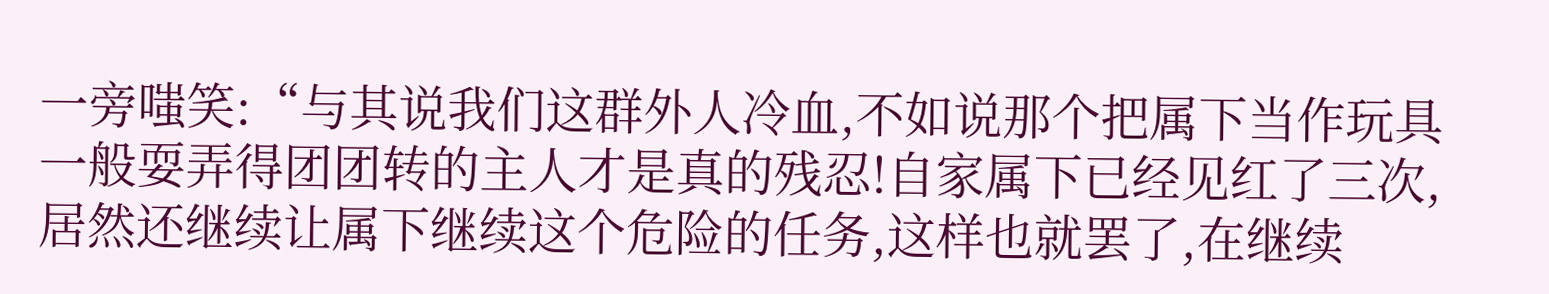一旁嗤笑:“与其说我们这群外人冷血,不如说那个把属下当作玩具一般耍弄得团团转的主人才是真的残忍!自家属下已经见红了三次,居然还继续让属下继续这个危险的任务,这样也就罢了,在继续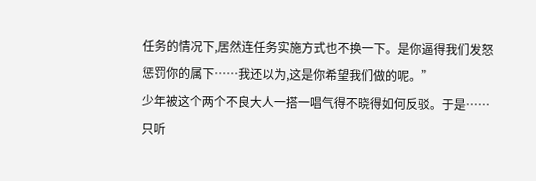任务的情况下,居然连任务实施方式也不换一下。是你逼得我们发怒惩罚你的属下……我还以为,这是你希望我们做的呢。”
少年被这个两个不良大人一搭一唱气得不晓得如何反驳。于是……只听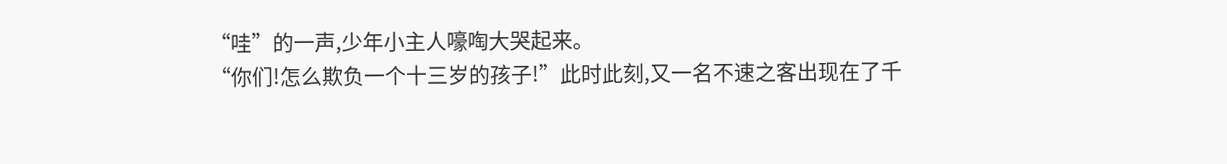“哇”的一声,少年小主人嚎啕大哭起来。
“你们!怎么欺负一个十三岁的孩子!”此时此刻,又一名不速之客出现在了千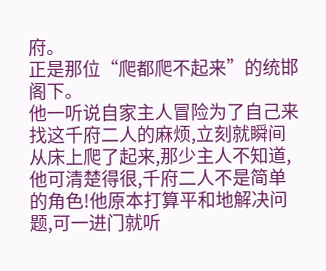府。
正是那位“爬都爬不起来”的统邯阁下。
他一听说自家主人冒险为了自己来找这千府二人的麻烦,立刻就瞬间从床上爬了起来,那少主人不知道,他可清楚得很,千府二人不是简单的角色!他原本打算平和地解决问题,可一进门就听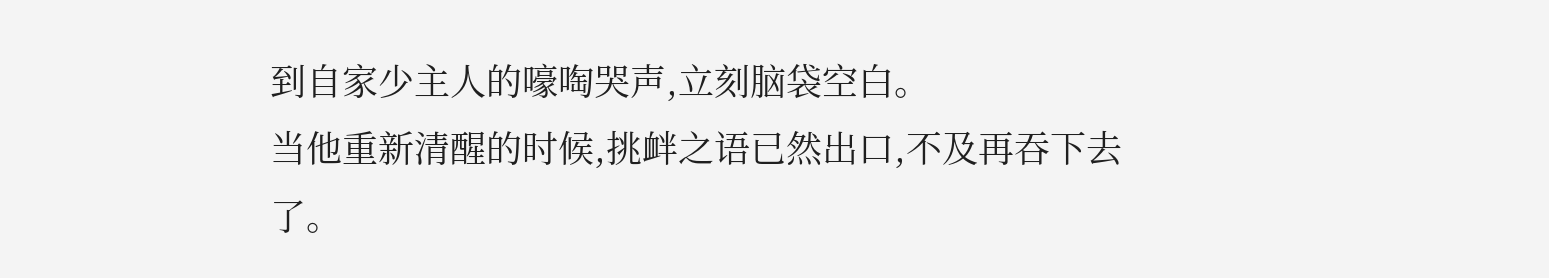到自家少主人的嚎啕哭声,立刻脑袋空白。
当他重新清醒的时候,挑衅之语已然出口,不及再吞下去了。